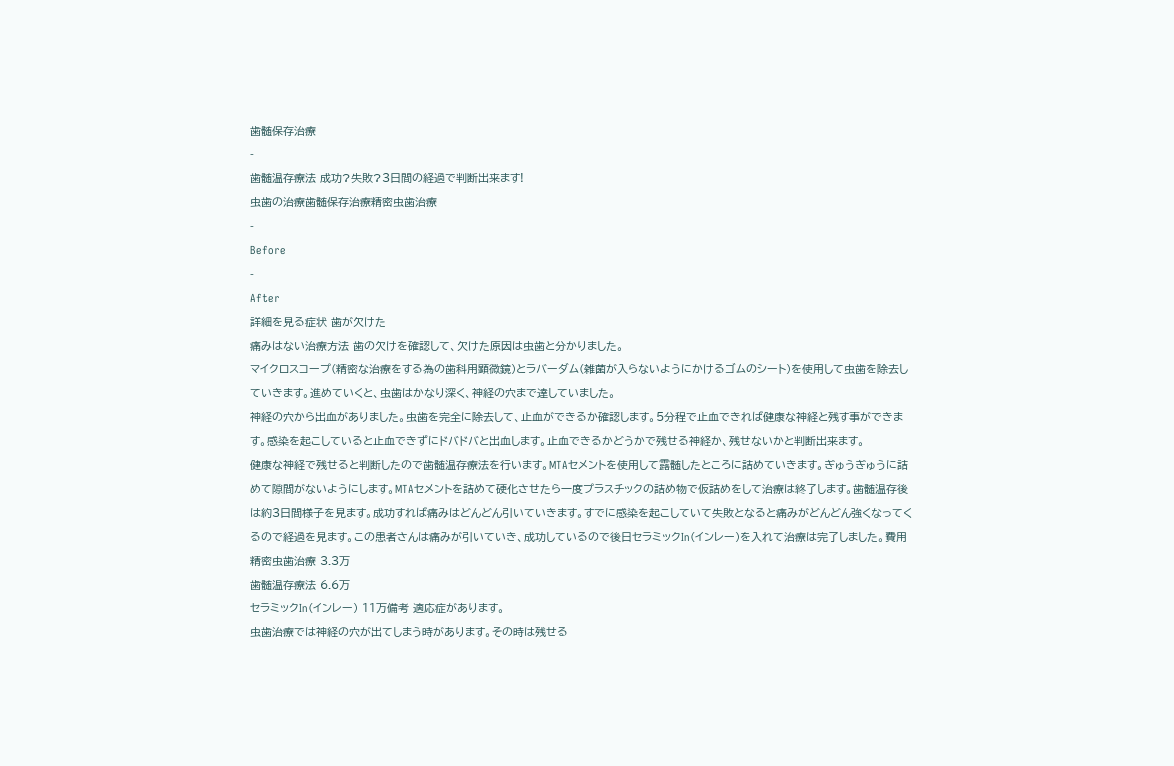歯髄保存治療
-
歯髄温存療法 成功?失敗?3日間の経過で判断出来ます!
虫歯の治療歯髄保存治療精密虫歯治療
-
Before
-
After
詳細を見る症状 歯が欠けた
痛みはない治療方法 歯の欠けを確認して、欠けた原因は虫歯と分かりました。
マイクロスコープ(精密な治療をする為の歯科用顕微鏡)とラバーダム(雑菌が入らないようにかけるゴムのシート)を使用して虫歯を除去していきます。進めていくと、虫歯はかなり深く、神経の穴まで達していました。
神経の穴から出血がありました。虫歯を完全に除去して、止血ができるか確認します。5分程で止血できれば健康な神経と残す事ができます。感染を起こしていると止血できずにドバドバと出血します。止血できるかどうかで残せる神経か、残せないかと判断出来ます。
健康な神経で残せると判断したので歯髄温存療法を行います。MTAセメントを使用して露髄したところに詰めていきます。ぎゅうぎゅうに詰めて隙間がないようにします。MTAセメントを詰めて硬化させたら一度プラスチックの詰め物で仮詰めをして治療は終了します。歯髄温存後は約3日間様子を見ます。成功すれば痛みはどんどん引いていきます。すでに感染を起こしていて失敗となると痛みがどんどん強くなってくるので経過を見ます。この患者さんは痛みが引いていき、成功しているので後日セラミックIn(インレー)を入れて治療は完了しました。費用 精密虫歯治療 3.3万
歯髄温存療法 6.6万
セラミックIn(インレー) 11万備考 適応症があります。
虫歯治療では神経の穴が出てしまう時があります。その時は残せる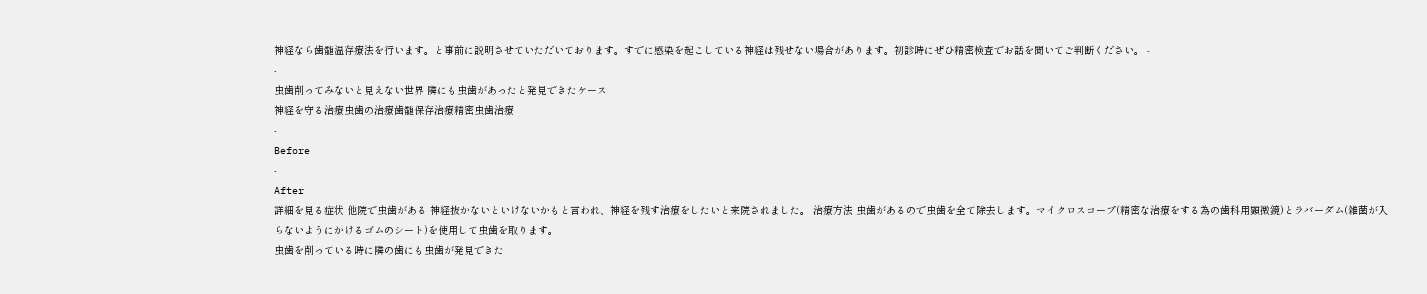神経なら歯髄温存療法を行います。と事前に説明させていただいております。すでに感染を起こしている神経は残せない場合があります。初診時にぜひ精密検査でお話を聞いてご判断ください。 -
-
虫歯削ってみないと見えない世界 隣にも虫歯があったと発見できたケース
神経を守る治療虫歯の治療歯髄保存治療精密虫歯治療
-
Before
-
After
詳細を見る症状 他院で虫歯がある 神経抜かないといけないかもと言われ、神経を残す治療をしたいと来院されました。 治療方法 虫歯があるので虫歯を全て除去します。マイクロスコープ(精密な治療をする為の歯科用顕微鏡)とラバーダム(雑菌が入らないようにかけるゴムのシート)を使用して虫歯を取ります。
虫歯を削っている時に隣の歯にも虫歯が発見できた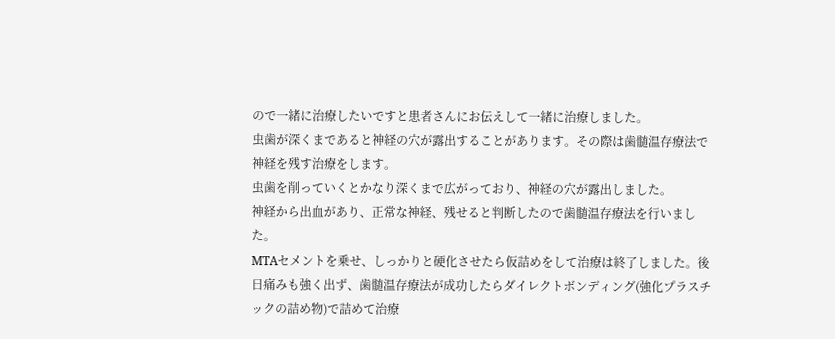ので一緒に治療したいですと患者さんにお伝えして一緒に治療しました。
虫歯が深くまであると神経の穴が露出することがあります。その際は歯髄温存療法で神経を残す治療をします。
虫歯を削っていくとかなり深くまで広がっており、神経の穴が露出しました。
神経から出血があり、正常な神経、残せると判断したので歯髄温存療法を行いました。
MTAセメントを乗せ、しっかりと硬化させたら仮詰めをして治療は終了しました。後日痛みも強く出ず、歯髄温存療法が成功したらダイレクトボンディング(強化プラスチックの詰め物)で詰めて治療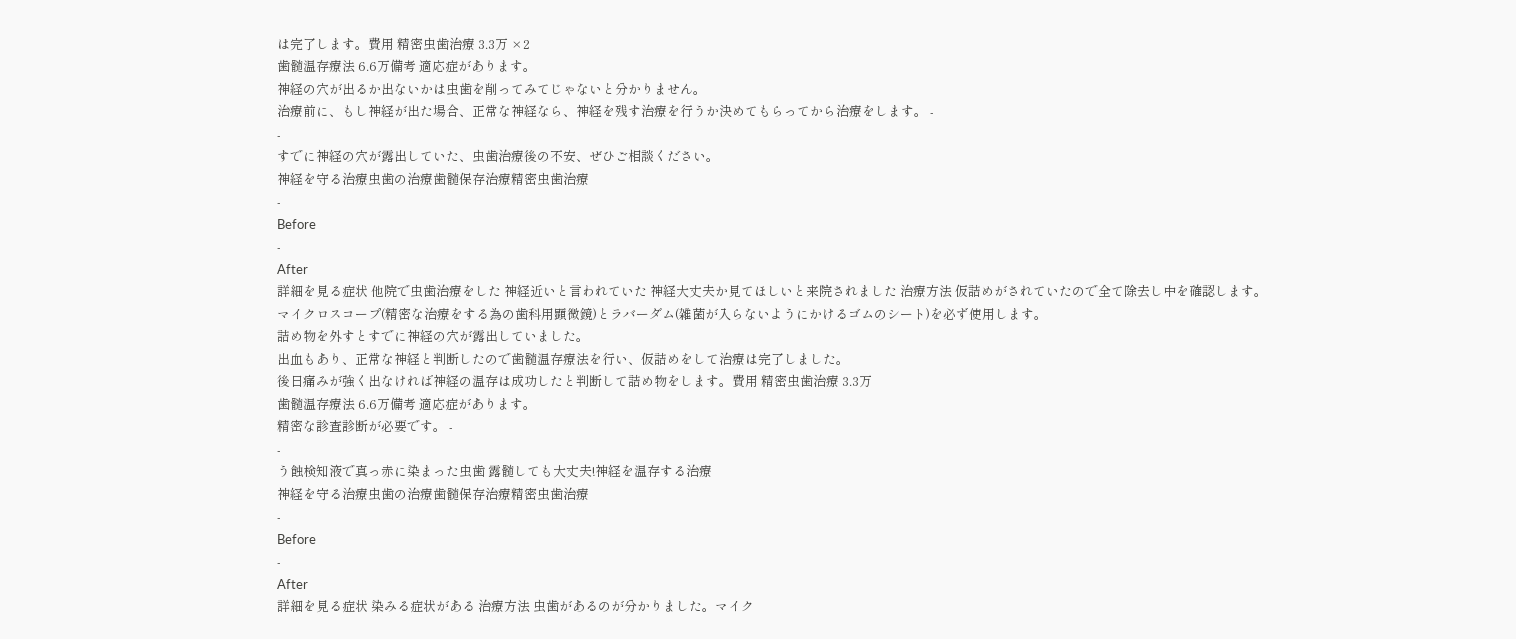は完了します。費用 精密虫歯治療 3.3万 ×2
歯髄温存療法 6.6万備考 適応症があります。
神経の穴が出るか出ないかは虫歯を削ってみてじゃないと分かりません。
治療前に、もし神経が出た場合、正常な神経なら、神経を残す治療を行うか決めてもらってから治療をします。 -
-
すでに神経の穴が露出していた、虫歯治療後の不安、ぜひご相談ください。
神経を守る治療虫歯の治療歯髄保存治療精密虫歯治療
-
Before
-
After
詳細を見る症状 他院で虫歯治療をした 神経近いと言われていた 神経大丈夫か見てほしいと来院されました 治療方法 仮詰めがされていたので全て除去し中を確認します。
マイクロスコープ(精密な治療をする為の歯科用顕微鏡)とラバーダム(雑菌が入らないようにかけるゴムのシート)を必ず使用します。
詰め物を外すとすでに神経の穴が露出していました。
出血もあり、正常な神経と判断したので歯髄温存療法を行い、仮詰めをして治療は完了しました。
後日痛みが強く出なければ神経の温存は成功したと判断して詰め物をします。費用 精密虫歯治療 3.3万
歯髄温存療法 6.6万備考 適応症があります。
精密な診査診断が必要です。 -
-
う蝕検知液で真っ赤に染まった虫歯 露髄しても大丈夫!神経を温存する治療
神経を守る治療虫歯の治療歯髄保存治療精密虫歯治療
-
Before
-
After
詳細を見る症状 染みる症状がある 治療方法 虫歯があるのが分かりました。マイク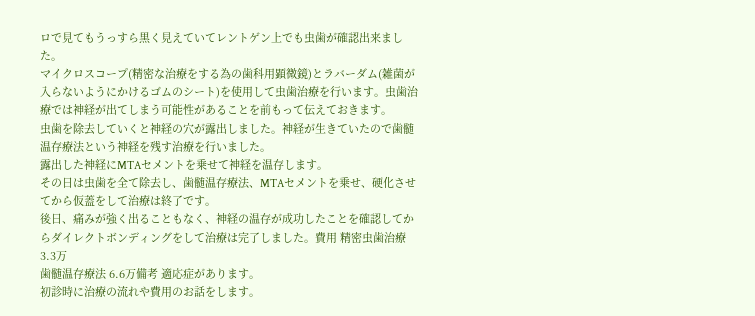ロで見てもうっすら黒く見えていてレントゲン上でも虫歯が確認出来ました。
マイクロスコープ(精密な治療をする為の歯科用顕微鏡)とラバーダム(雑菌が入らないようにかけるゴムのシート)を使用して虫歯治療を行います。虫歯治療では神経が出てしまう可能性があることを前もって伝えておきます。
虫歯を除去していくと神経の穴が露出しました。神経が生きていたので歯髄温存療法という神経を残す治療を行いました。
露出した神経にMTAセメントを乗せて神経を温存します。
その日は虫歯を全て除去し、歯髄温存療法、MTAセメントを乗せ、硬化させてから仮蓋をして治療は終了です。
後日、痛みが強く出ることもなく、神経の温存が成功したことを確認してからダイレクトボンディングをして治療は完了しました。費用 精密虫歯治療 3.3万
歯髄温存療法 6.6万備考 適応症があります。
初診時に治療の流れや費用のお話をします。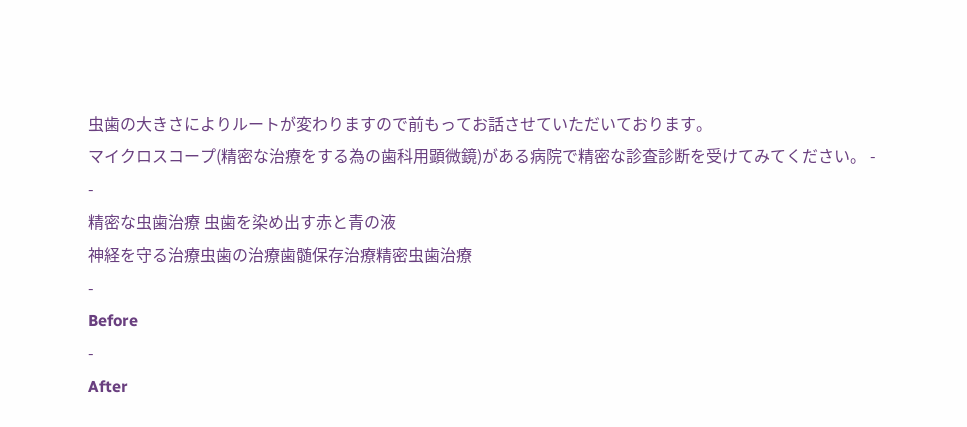虫歯の大きさによりルートが変わりますので前もってお話させていただいております。
マイクロスコープ(精密な治療をする為の歯科用顕微鏡)がある病院で精密な診査診断を受けてみてください。 -
-
精密な虫歯治療 虫歯を染め出す赤と青の液
神経を守る治療虫歯の治療歯髄保存治療精密虫歯治療
-
Before
-
After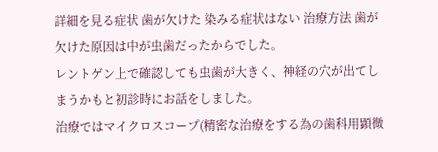詳細を見る症状 歯が欠けた 染みる症状はない 治療方法 歯が欠けた原因は中が虫歯だったからでした。
レントゲン上で確認しても虫歯が大きく、神経の穴が出てしまうかもと初診時にお話をしました。
治療ではマイクロスコープ(精密な治療をする為の歯科用顕微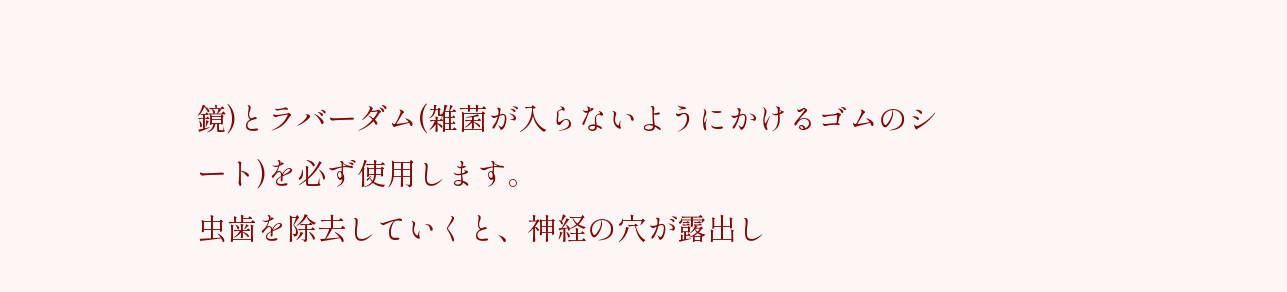鏡)とラバーダム(雑菌が入らないようにかけるゴムのシート)を必ず使用します。
虫歯を除去していくと、神経の穴が露出し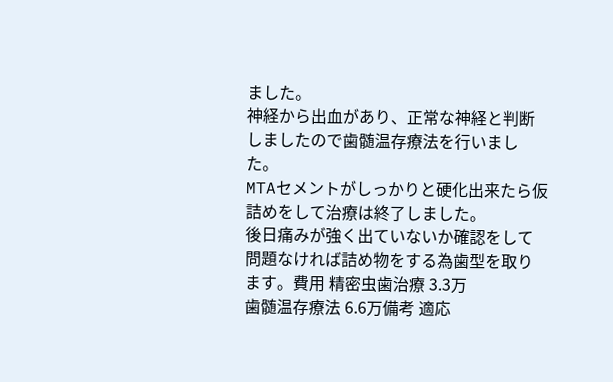ました。
神経から出血があり、正常な神経と判断しましたので歯髄温存療法を行いました。
MTAセメントがしっかりと硬化出来たら仮詰めをして治療は終了しました。
後日痛みが強く出ていないか確認をして問題なければ詰め物をする為歯型を取ります。費用 精密虫歯治療 3.3万
歯髄温存療法 6.6万備考 適応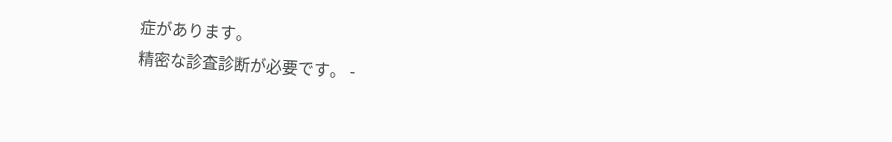症があります。
精密な診査診断が必要です。 -